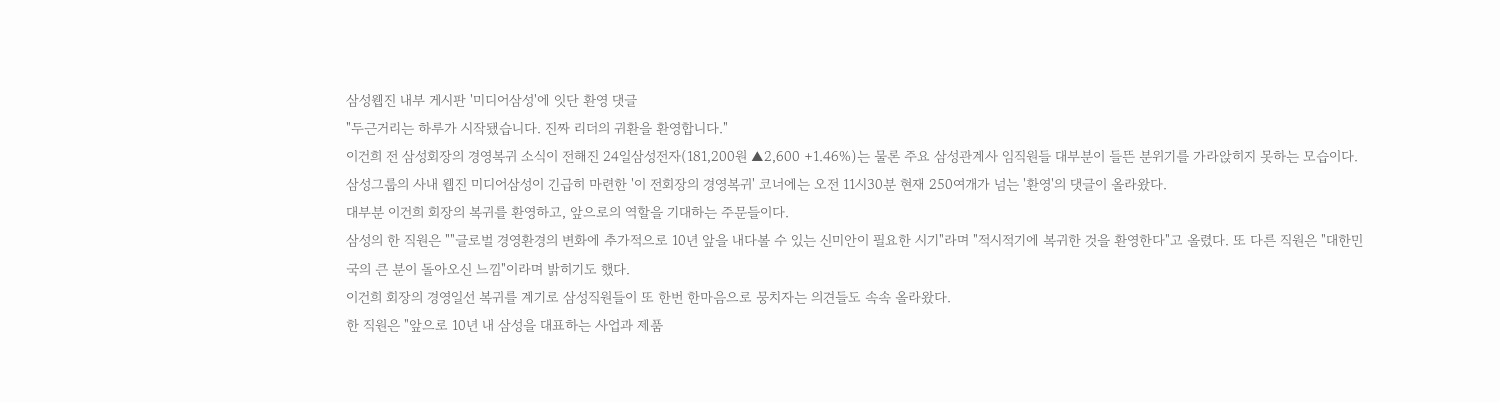삼성웹진 내부 게시판 '미디어삼성'에 잇단 환영 댓글
"두근거리는 하루가 시작됐습니다. 진짜 리더의 귀환을 환영합니다."
이건희 전 삼성회장의 경영복귀 소식이 전해진 24일삼성전자(181,200원 ▲2,600 +1.46%)는 물론 주요 삼성관계사 임직원들 대부분이 들뜬 분위기를 가라앉히지 못하는 모습이다.
삼성그룹의 사내 웹진 미디어삼성이 긴급히 마련한 '이 전회장의 경영복귀' 코너에는 오전 11시30분 현재 250여개가 넘는 '환영'의 댓글이 올라왔다.
대부분 이건희 회장의 복귀를 환영하고, 앞으로의 역할을 기대하는 주문들이다.
삼성의 한 직원은 ""글로벌 경영환경의 변화에 추가적으로 10년 앞을 내다볼 수 있는 신미안이 필요한 시기"라며 "적시적기에 복귀한 것을 환영한다"고 올렸다. 또 다른 직원은 "대한민국의 큰 분이 돌아오신 느낌"이라며 밝히기도 했다.
이건희 회장의 경영일선 복귀를 계기로 삼성직원들이 또 한번 한마음으로 뭉치자는 의견들도 속속 올라왔다.
한 직원은 "앞으로 10년 내 삼성을 대표하는 사업과 제품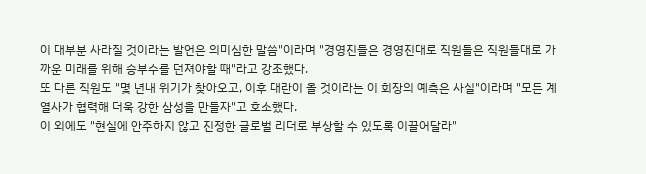이 대부분 사라질 것이라는 발언은 의미심한 말씀"이라며 "경영진들은 경영진대로 직원들은 직원들대로 가까운 미래를 위해 승부수를 던져야할 때"라고 강조했다.
또 다른 직원도 "몇 년내 위기가 찾아오고, 이후 대란이 올 것이라는 이 회장의 예측은 사실"이라며 "모든 계열사가 협력해 더욱 강한 삼성을 만들자"고 호소했다.
이 외에도 "현실에 안주하지 않고 진정한 글로벌 리더로 부상할 수 있도록 이끌어달라"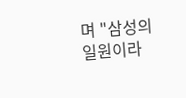며 "삼성의 일원이라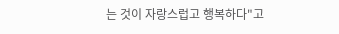는 것이 자랑스럽고 행복하다"고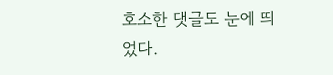호소한 댓글도 눈에 띄었다.